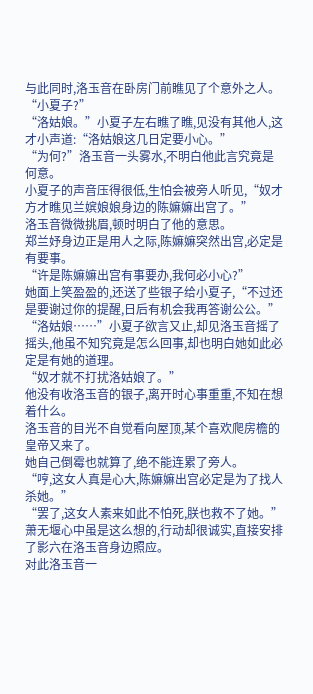与此同时,洛玉音在卧房门前瞧见了个意外之人。
“小夏子?”
“洛姑娘。”小夏子左右瞧了瞧,见没有其他人,这才小声道:“洛姑娘这几日定要小心。”
“为何?”洛玉音一头雾水,不明白他此言究竟是何意。
小夏子的声音压得很低,生怕会被旁人听见,“奴才方才瞧见兰嫔娘娘身边的陈嫲嫲出宫了。”
洛玉音微微挑眉,顿时明白了他的意思。
郑兰妤身边正是用人之际,陈嫲嫲突然出宫,必定是有要事。
“许是陈嫲嫲出宫有事要办,我何必小心?”
她面上笑盈盈的,还送了些银子给小夏子,“不过还是要谢过你的提醒,日后有机会我再答谢公公。”
“洛姑娘……”小夏子欲言又止,却见洛玉音摇了摇头,他虽不知究竟是怎么回事,却也明白她如此必定是有她的道理。
“奴才就不打扰洛姑娘了。”
他没有收洛玉音的银子,离开时心事重重,不知在想着什么。
洛玉音的目光不自觉看向屋顶,某个喜欢爬房檐的皇帝又来了。
她自己倒霉也就算了,绝不能连累了旁人。
“哼,这女人真是心大,陈嫲嫲出宫必定是为了找人杀她。”
“罢了,这女人素来如此不怕死,朕也救不了她。”
萧无堰心中虽是这么想的,行动却很诚实,直接安排了影六在洛玉音身边照应。
对此洛玉音一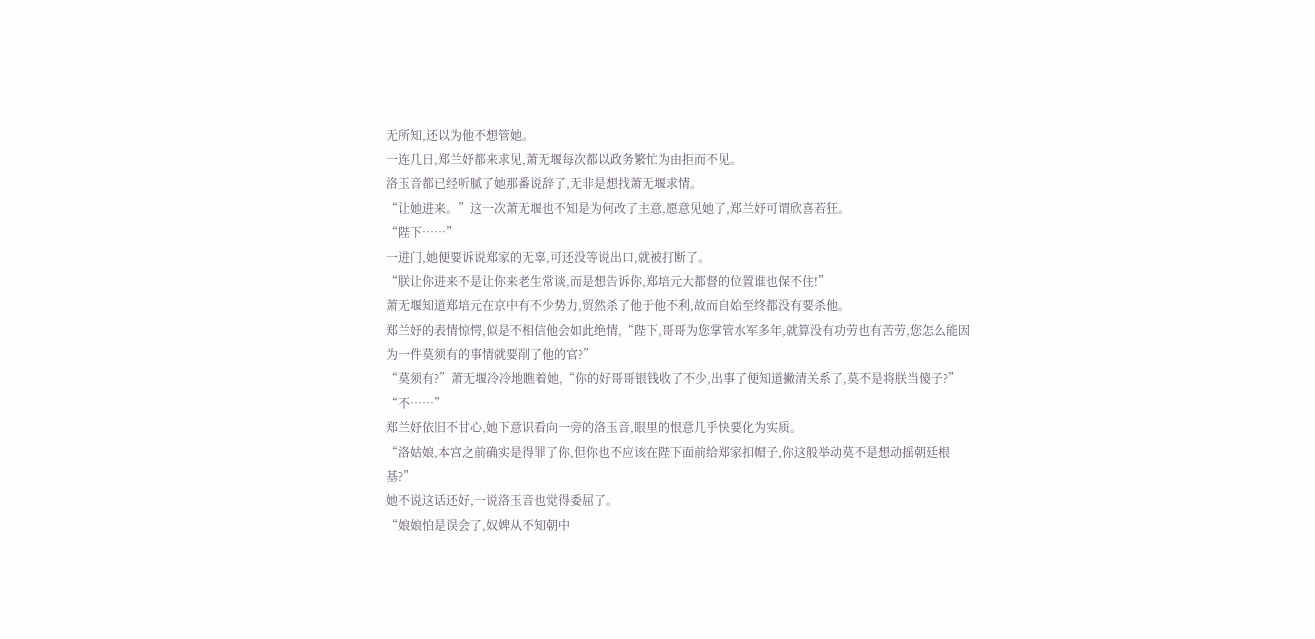无所知,还以为他不想管她。
一连几日,郑兰妤都来求见,萧无堰每次都以政务繁忙为由拒而不见。
洛玉音都已经听腻了她那番说辞了,无非是想找萧无堰求情。
“让她进来。”这一次萧无堰也不知是为何改了主意,愿意见她了,郑兰妤可谓欣喜若狂。
“陛下……”
一进门,她便要诉说郑家的无辜,可还没等说出口,就被打断了。
“朕让你进来不是让你来老生常谈,而是想告诉你,郑培元大都督的位置谁也保不住!”
萧无堰知道郑培元在京中有不少势力,贸然杀了他于他不利,故而自始至终都没有要杀他。
郑兰妤的表情惊愕,似是不相信他会如此绝情,“陛下,哥哥为您掌管水军多年,就算没有功劳也有苦劳,您怎么能因为一件莫须有的事情就要削了他的官?”
“莫须有?”萧无堰冷冷地瞧着她,“你的好哥哥银钱收了不少,出事了便知道撇清关系了,莫不是将朕当傻子?”
“不……”
郑兰妤依旧不甘心,她下意识看向一旁的洛玉音,眼里的恨意几乎快要化为实质。
“洛姑娘,本宫之前确实是得罪了你,但你也不应该在陛下面前给郑家扣帽子,你这般举动莫不是想动摇朝廷根基?”
她不说这话还好,一说洛玉音也觉得委屈了。
“娘娘怕是误会了,奴婢从不知朝中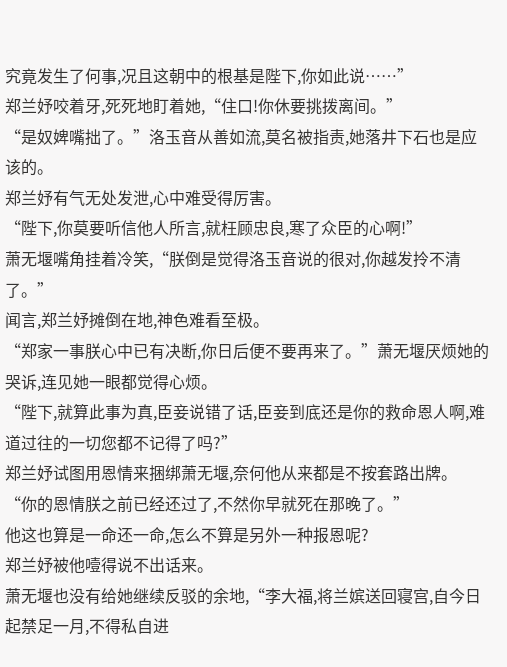究竟发生了何事,况且这朝中的根基是陛下,你如此说……”
郑兰妤咬着牙,死死地盯着她,“住口!你休要挑拨离间。”
“是奴婢嘴拙了。”洛玉音从善如流,莫名被指责,她落井下石也是应该的。
郑兰妤有气无处发泄,心中难受得厉害。
“陛下,你莫要听信他人所言,就枉顾忠良,寒了众臣的心啊!”
萧无堰嘴角挂着冷笑,“朕倒是觉得洛玉音说的很对,你越发拎不清了。”
闻言,郑兰妤摊倒在地,神色难看至极。
“郑家一事朕心中已有决断,你日后便不要再来了。”萧无堰厌烦她的哭诉,连见她一眼都觉得心烦。
“陛下,就算此事为真,臣妾说错了话,臣妾到底还是你的救命恩人啊,难道过往的一切您都不记得了吗?”
郑兰妤试图用恩情来捆绑萧无堰,奈何他从来都是不按套路出牌。
“你的恩情朕之前已经还过了,不然你早就死在那晚了。”
他这也算是一命还一命,怎么不算是另外一种报恩呢?
郑兰妤被他噎得说不出话来。
萧无堰也没有给她继续反驳的余地,“李大福,将兰嫔送回寝宫,自今日起禁足一月,不得私自进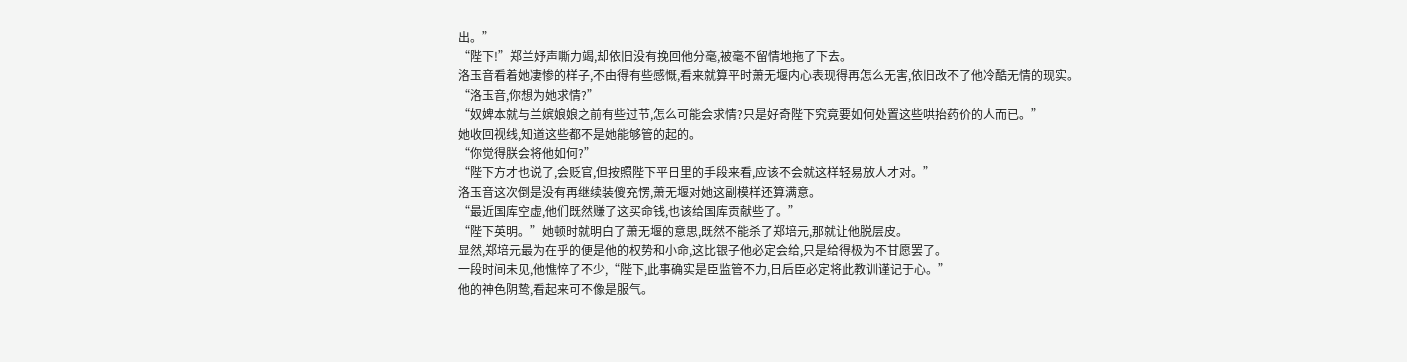出。”
“陛下!”郑兰妤声嘶力竭,却依旧没有挽回他分毫,被毫不留情地拖了下去。
洛玉音看着她凄惨的样子,不由得有些感慨,看来就算平时萧无堰内心表现得再怎么无害,依旧改不了他冷酷无情的现实。
“洛玉音,你想为她求情?”
“奴婢本就与兰嫔娘娘之前有些过节,怎么可能会求情?只是好奇陛下究竟要如何处置这些哄抬药价的人而已。”
她收回视线,知道这些都不是她能够管的起的。
“你觉得朕会将他如何?”
“陛下方才也说了,会贬官,但按照陛下平日里的手段来看,应该不会就这样轻易放人才对。”
洛玉音这次倒是没有再继续装傻充愣,萧无堰对她这副模样还算满意。
“最近国库空虚,他们既然赚了这买命钱,也该给国库贡献些了。”
“陛下英明。”她顿时就明白了萧无堰的意思,既然不能杀了郑培元,那就让他脱层皮。
显然,郑培元最为在乎的便是他的权势和小命,这比银子他必定会给,只是给得极为不甘愿罢了。
一段时间未见,他憔悴了不少,“陛下,此事确实是臣监管不力,日后臣必定将此教训谨记于心。”
他的神色阴鸷,看起来可不像是服气。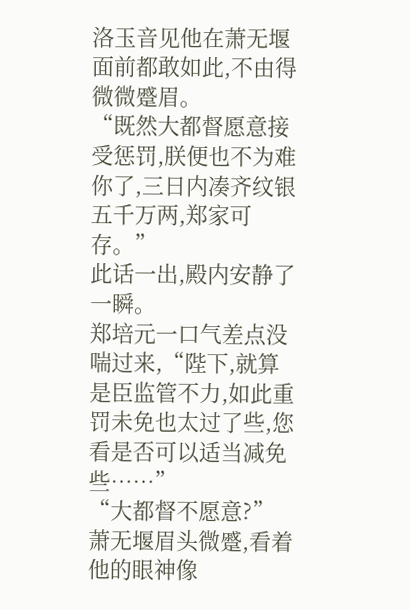洛玉音见他在萧无堰面前都敢如此,不由得微微蹙眉。
“既然大都督愿意接受惩罚,朕便也不为难你了,三日内凑齐纹银五千万两,郑家可存。”
此话一出,殿内安静了一瞬。
郑培元一口气差点没喘过来,“陛下,就算是臣监管不力,如此重罚未免也太过了些,您看是否可以适当减免些……”
“大都督不愿意?”萧无堰眉头微蹙,看着他的眼神像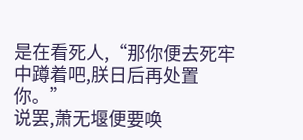是在看死人,“那你便去死牢中蹲着吧,朕日后再处置你。”
说罢,萧无堰便要唤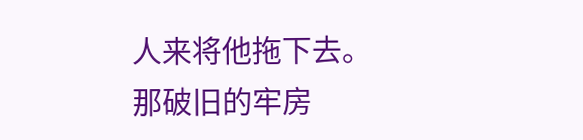人来将他拖下去。
那破旧的牢房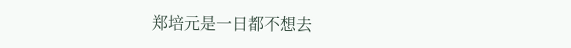郑培元是一日都不想去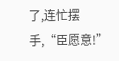了,连忙摆手,“臣愿意!”